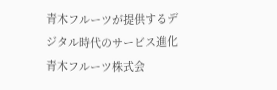青木フルーツが提供するデジタル時代のサービス進化
青木フルーツ株式会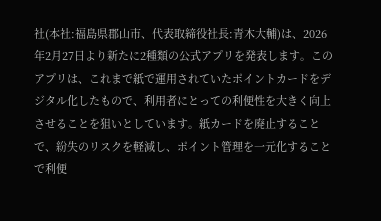社(本社:福島県郡山市、代表取締役社長:青木大輔)は、2026年2月27日より新たに2種類の公式アプリを発表します。このアプリは、これまで紙で運用されていたポイントカードをデジタル化したもので、利用者にとっての利便性を大きく向上させることを狙いとしています。紙カードを廃止することで、紛失のリスクを軽減し、ポイント管理を一元化することで利便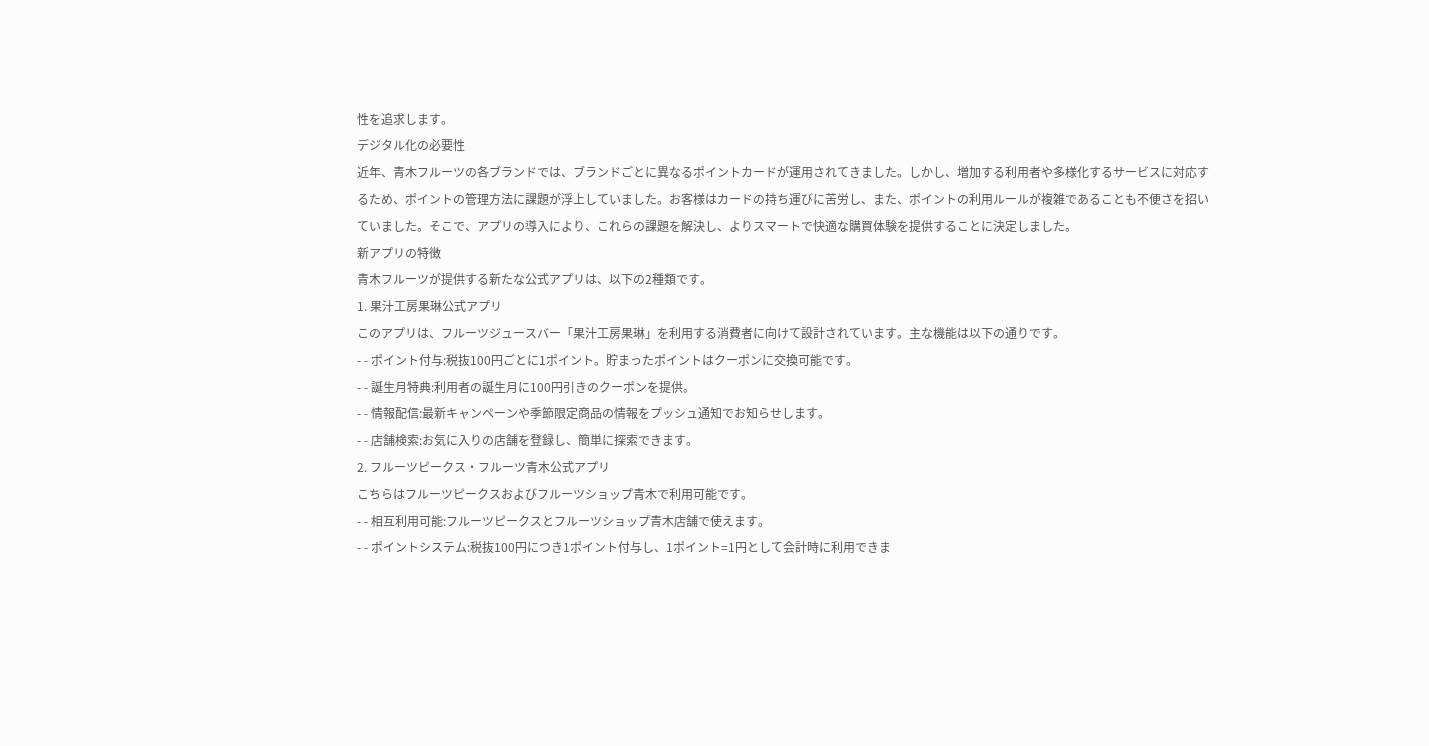性を追求します。
デジタル化の必要性
近年、青木フルーツの各ブランドでは、ブランドごとに異なるポイントカードが運用されてきました。しかし、増加する利用者や多様化するサービスに対応するため、ポイントの管理方法に課題が浮上していました。お客様はカードの持ち運びに苦労し、また、ポイントの利用ルールが複雑であることも不便さを招いていました。そこで、アプリの導入により、これらの課題を解決し、よりスマートで快適な購買体験を提供することに決定しました。
新アプリの特徴
青木フルーツが提供する新たな公式アプリは、以下の2種類です。
1. 果汁工房果琳公式アプリ
このアプリは、フルーツジュースバー「果汁工房果琳」を利用する消費者に向けて設計されています。主な機能は以下の通りです。
- - ポイント付与:税抜100円ごとに1ポイント。貯まったポイントはクーポンに交換可能です。
- - 誕生月特典:利用者の誕生月に100円引きのクーポンを提供。
- - 情報配信:最新キャンペーンや季節限定商品の情報をプッシュ通知でお知らせします。
- - 店舗検索:お気に入りの店舗を登録し、簡単に探索できます。
2. フルーツピークス・フルーツ青木公式アプリ
こちらはフルーツピークスおよびフルーツショップ青木で利用可能です。
- - 相互利用可能:フルーツピークスとフルーツショップ青木店舗で使えます。
- - ポイントシステム:税抜100円につき1ポイント付与し、1ポイント=1円として会計時に利用できま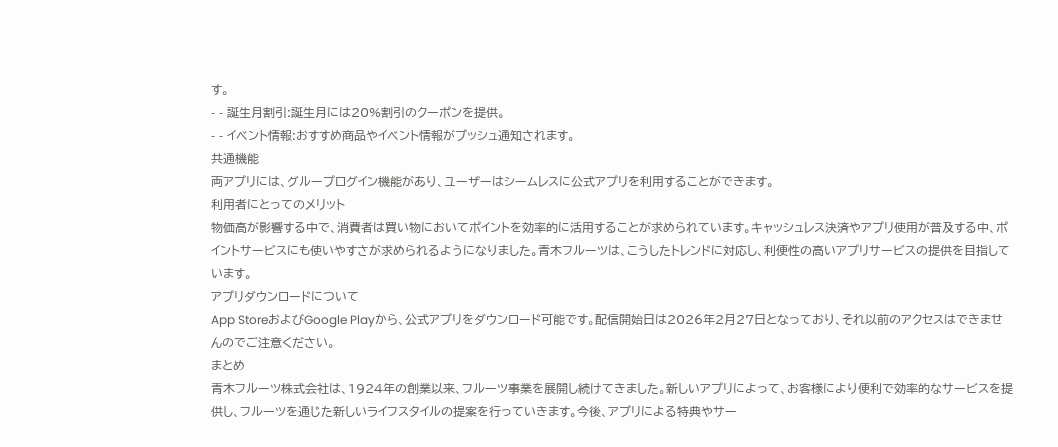す。
- - 誕生月割引:誕生月には20%割引のクーポンを提供。
- - イベント情報:おすすめ商品やイベント情報がプッシュ通知されます。
共通機能
両アプリには、グループログイン機能があり、ユーザーはシームレスに公式アプリを利用することができます。
利用者にとってのメリット
物価高が影響する中で、消費者は買い物においてポイントを効率的に活用することが求められています。キャッシュレス決済やアプリ使用が普及する中、ポイントサービスにも使いやすさが求められるようになりました。青木フルーツは、こうしたトレンドに対応し、利便性の高いアプリサービスの提供を目指しています。
アプリダウンロードについて
App StoreおよびGoogle Playから、公式アプリをダウンロード可能です。配信開始日は2026年2月27日となっており、それ以前のアクセスはできませんのでご注意ください。
まとめ
青木フルーツ株式会社は、1924年の創業以来、フルーツ事業を展開し続けてきました。新しいアプリによって、お客様により便利で効率的なサービスを提供し、フルーツを通じた新しいライフスタイルの提案を行っていきます。今後、アプリによる特典やサー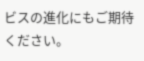ビスの進化にもご期待ください。